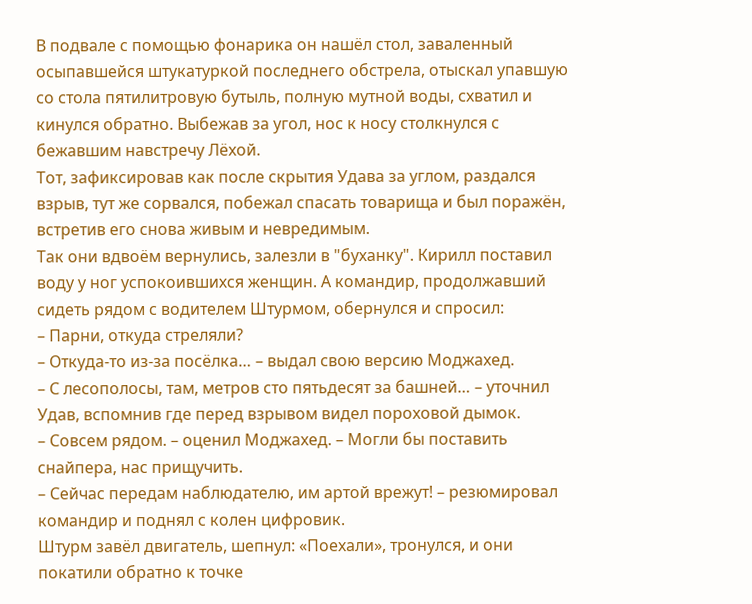В подвале с помощью фонарика он нашёл стол, заваленный осыпавшейся штукатуркой последнего обстрела, отыскал упавшую со стола пятилитровую бутыль, полную мутной воды, схватил и кинулся обратно. Выбежав за угол, нос к носу столкнулся с бежавшим навстречу Лёхой.
Тот, зафиксировав как после скрытия Удава за углом, раздался взрыв, тут же сорвался, побежал спасать товарища и был поражён, встретив его снова живым и невредимым.
Так они вдвоём вернулись, залезли в "буханку". Кирилл поставил воду у ног успокоившихся женщин. А командир, продолжавший сидеть рядом с водителем Штурмом, обернулся и спросил:
– Парни, откуда стреляли?
– Откуда-то из-за посёлка… – выдал свою версию Моджахед.
– С лесополосы, там, метров сто пятьдесят за башней… – уточнил Удав, вспомнив где перед взрывом видел пороховой дымок.
– Совсем рядом. – оценил Моджахед. – Могли бы поставить снайпера, нас прищучить.
– Сейчас передам наблюдателю, им артой врежут! – резюмировал командир и поднял с колен цифровик.
Штурм завёл двигатель, шепнул: «Поехали», тронулся, и они покатили обратно к точке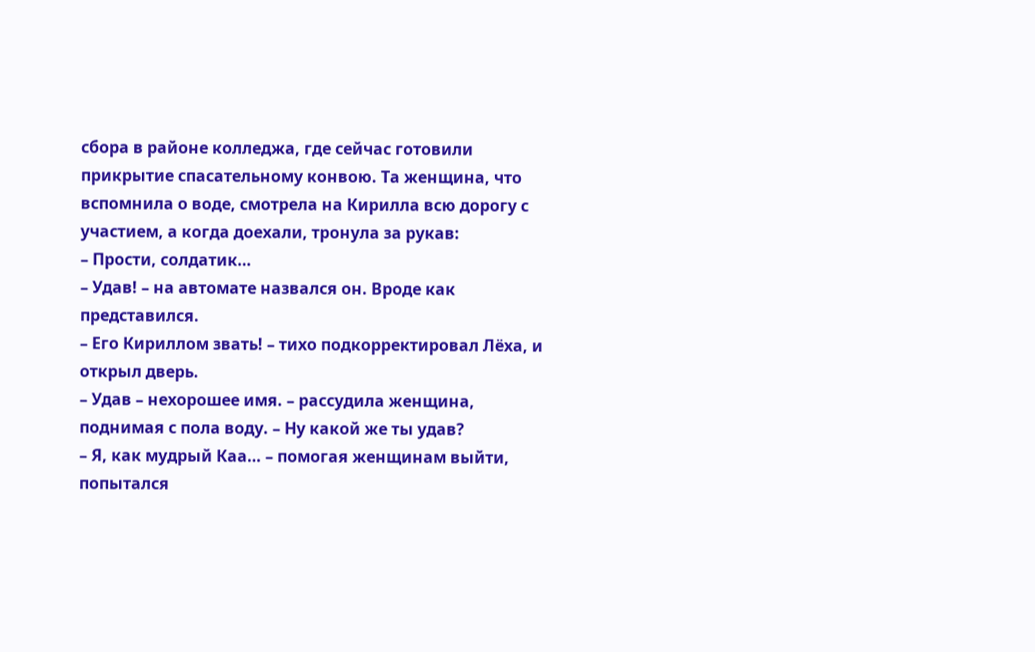сбора в районе колледжа, где сейчас готовили прикрытие спасательному конвою. Та женщина, что вспомнила о воде, смотрела на Кирилла всю дорогу с участием, а когда доехали, тронула за рукав:
– Прости, солдатик…
– Удав! – на автомате назвался он. Вроде как представился.
– Его Кириллом звать! – тихо подкорректировал Лёха, и открыл дверь.
– Удав – нехорошее имя. – рассудила женщина, поднимая с пола воду. – Ну какой же ты удав?
– Я, как мудрый Каа… – помогая женщинам выйти, попытался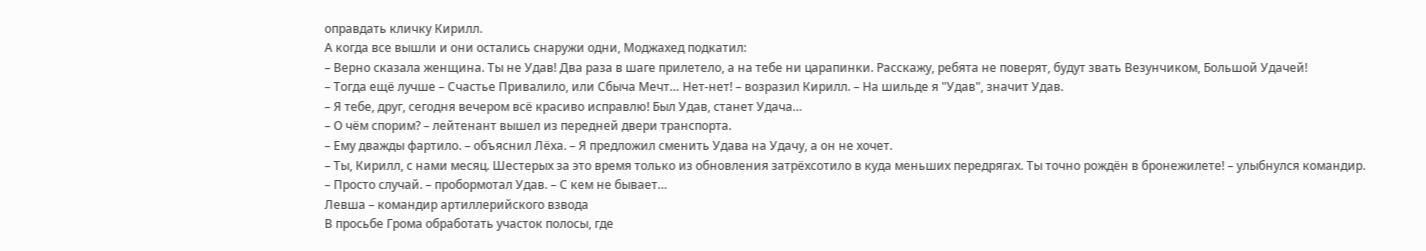оправдать кличку Кирилл.
А когда все вышли и они остались снаружи одни, Моджахед подкатил:
– Верно сказала женщина. Ты не Удав! Два раза в шаге прилетело, а на тебе ни царапинки. Расскажу, ребята не поверят, будут звать Везунчиком, Большой Удачей!
– Тогда ещё лучше – Счастье Привалило, или Сбыча Мечт… Нет-нет! – возразил Кирилл. – На шильде я "Удав", значит Удав.
– Я тебе, друг, сегодня вечером всё красиво исправлю! Был Удав, станет Удача…
– О чём спорим? – лейтенант вышел из передней двери транспорта.
– Ему дважды фартило. – объяснил Лёха. – Я предложил сменить Удава на Удачу, а он не хочет.
– Ты, Кирилл, с нами месяц. Шестерых за это время только из обновления затрёхсотило в куда меньших передрягах. Ты точно рождён в бронежилете! – улыбнулся командир.
– Просто случай. – пробормотал Удав. – С кем не бывает…
Левша – командир артиллерийского взвода
В просьбе Грома обработать участок полосы, где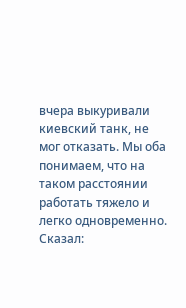вчера выкуривали киевский танк, не мог отказать. Мы оба понимаем, что на таком расстоянии работать тяжело и легко одновременно. Сказал: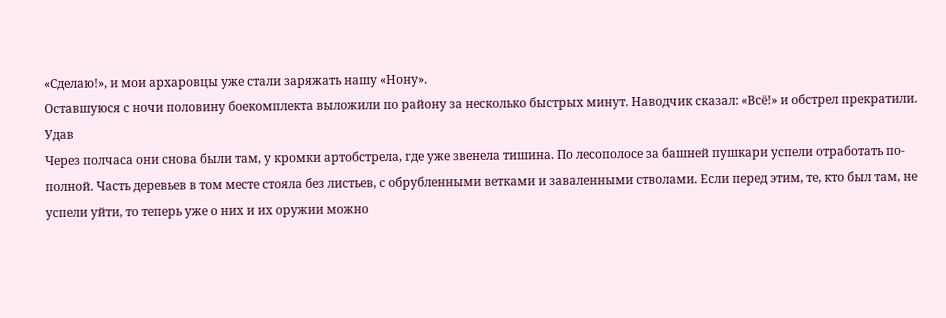«Сделаю!», и мои архаровцы уже стали заряжать нашу «Нону».
Оставшуюся с ночи половину боекомплекта выложили по району за несколько быстрых минут. Наводчик сказал: «Всё!» и обстрел прекратили.
Удав
Через полчаса они снова были там, у кромки артобстрела, где уже звенела тишина. По лесополосе за башней пушкари успели отработать по-полной. Часть деревьев в том месте стояла без листьев, с обрубленными ветками и заваленными стволами. Если перед этим, те, кто был там, не успели уйти, то теперь уже о них и их оружии можно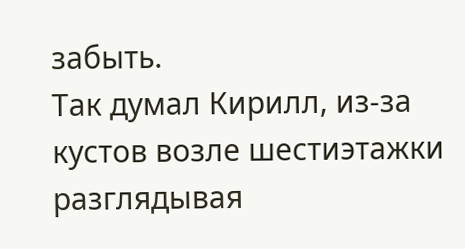забыть.
Так думал Кирилл, из-за кустов возле шестиэтажки разглядывая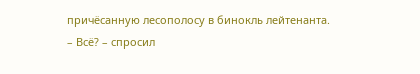причёсанную лесополосу в бинокль лейтенанта.
– Всё? – спросил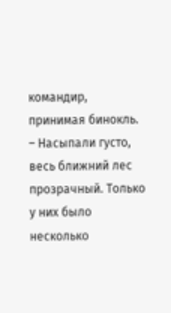командир, принимая бинокль.
– Насыпали густо, весь ближний лес прозрачный. Только у них было несколько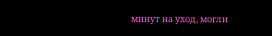минут на уход, могли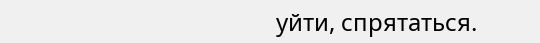уйти, спрятаться.